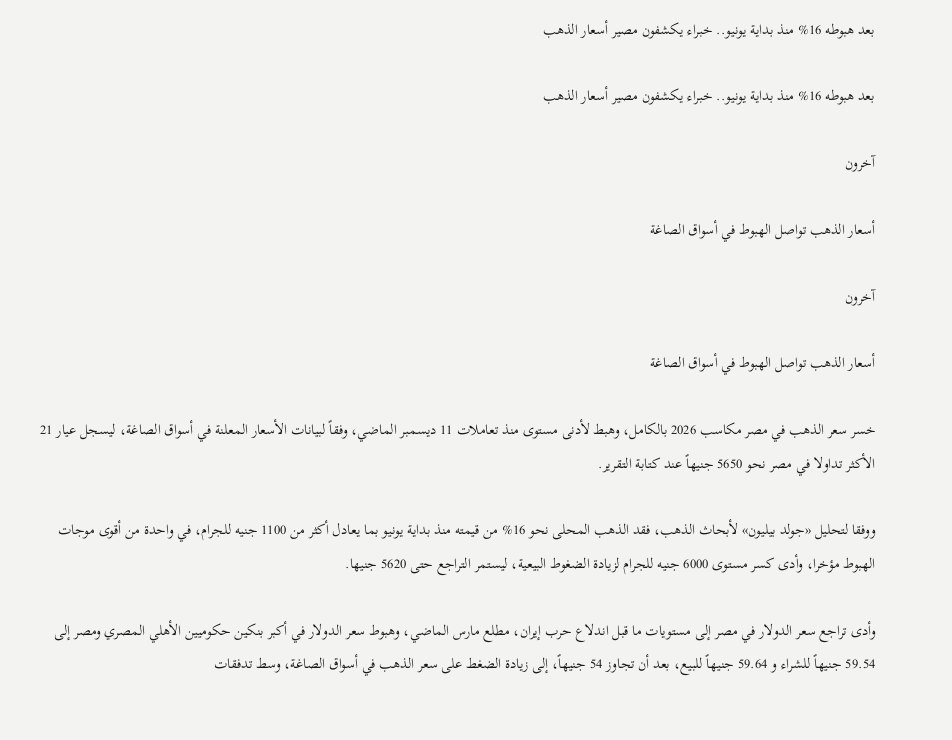بعد هبوطه 16% منذ بداية يونيو.. خبراء يكشفون مصير أسعار الذهب

بعد هبوطه 16% منذ بداية يونيو.. خبراء يكشفون مصير أسعار الذهب

آخرون

أسعار الذهب تواصل الهبوط في أسواق الصاغة

آخرون

أسعار الذهب تواصل الهبوط في أسواق الصاغة

خسر سعر الذهب في مصر مكاسب 2026 بالكامل، وهبط لأدنى مستوى منذ تعاملات 11 ديسمبر الماضي، وفقاً لبيانات الأسعار المعلنة في أسواق الصاغة، ليسجل عيار 21 الأكثر تداولا في مصر نحو 5650 جنيهاً عند كتابة التقرير.

ووفقا لتحليل «جولد بيليون» لأبحاث الذهب، فقد الذهب المحلى نحو 16% من قيمته منذ بداية يونيو بما يعادل أكثر من 1100 جنيه للجرام، في واحدة من أقوى موجات الهبوط مؤخرا، وأدى كسر مستوى 6000 جنيه للجرام لزيادة الضغوط البيعية، ليستمر التراجع حتى 5620 جنيها.

وأدى تراجع سعر الدولار في مصر إلى مستويات ما قبل اندلاع حرب إيران، مطلع مارس الماضي، وهبوط سعر الدولار في أكبر بنكين حكوميين الأهلي المصري ومصر إلى 59.54 جنيهاً للشراء و 59.64 جنيهاً للبيع، بعد أن تجاوز 54 جنيهاً، إلى زيادة الضغط على سعر الذهب في أسواق الصاغة، وسط تدفقات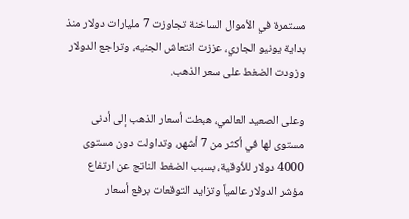مستمرة في الأموال الساخنة تجاوزت 7 مليارات دولار منذ بداية يونيو الجاري، عززت انتعاش الجنيه، وتراجع الدولار وزودت الضغط على سعر الذهب.

وعلى الصعيد العالمي، هبطت أسعار الذهب إلى أدنى مستوى لها في أكثر من 7 أشهر، وتداولت دون مستوى 4000 دولار للأوقية، بسبب الضغط الناتج عن ارتفاع مؤشر الدولار عالمياً وتزايد التوقعات برفع أسعار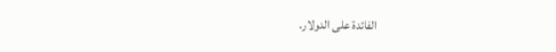الفائدة على الدولار.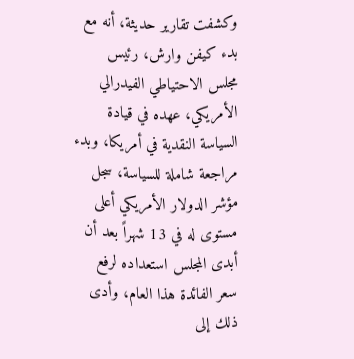وكشفت تقارير حديثة، أنه مع بدء كيفن وارش، رئيس مجلس الاحتياطي الفيدرالي الأمريكي، عهده في قيادة السياسة النقدية في أمريكا، وبدء مراجعة شاملة للسياسة، سجل مؤشر الدولار الأمريكي أعلى مستوى له في 13 شهراً بعد أن أبدى المجلس استعداده لرفع سعر الفائدة هذا العام، وأدى ذلك إلى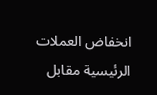انخفاض العملات الرئيسية مقابل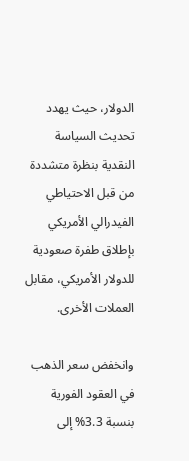الدولار، حيث يهدد تحديث السياسة النقدية بنظرة متشددة من قبل الاحتياطي الفيدرالي الأمريكي بإطلاق طفرة صعودية للدولار الأمريكي، مقابل العملات الأخرى.

وانخفض سعر الذهب في العقود الفورية بنسبة 3.3% إلى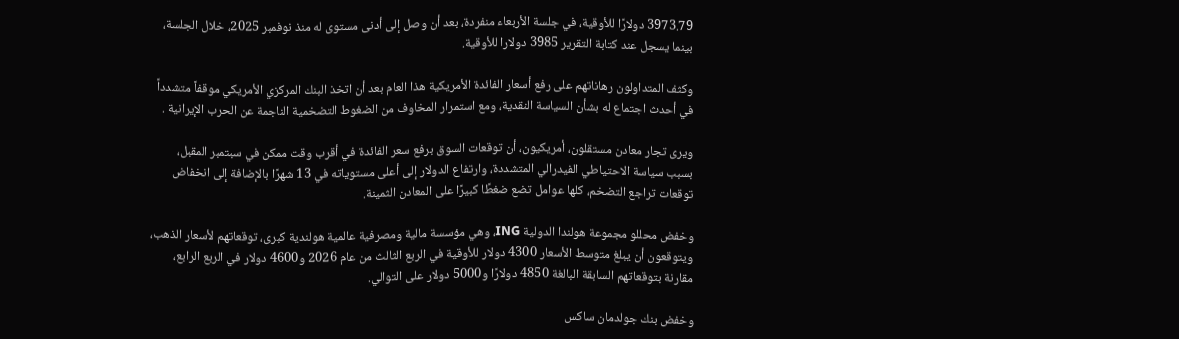3973.79 دولارًا للأوقية، في جلسة الأربعاء منفردة، بعد أن وصل إلى أدنى مستوى له منذ نوفمبر 2025، خلال الجلسة، بينما يسجل عند كتابة التقرير 3985 دولارا للأوقية.

وكثف المتداولون رهاناتهم على رفع أسعار الفائدة الأمريكية هذا العام بعد أن اتخذ البنك المركزي الأمريكي موقفاً متشدداً في أحدث اجتماع له بشأن السياسة النقدية، ومع استمرار المخاوف من الضغوط التضخمية الناجمة عن الحرب الإيرانية .

ويرى تجار معادن مستقلون، أمريكيون، أن توقعات السوق برفع سعر الفائدة في أقرب وقت ممكن في سبتمبر المقبل، بسبب سياسة الاحتياطي الفيدرالي المتشددة، وارتفاع الدولار إلى أعلى مستوياته في 13 شهرًا بالإضافة إلى انخفاض توقعات تراجع التضخم، كلها عوامل تضع ضغطًا كبيرًا على المعادن الثمينة.

وخفض محللو مجموعة هولندا الدولية ING، وهي مؤسسة مالية ومصرفية عالمية هولندية كبرى، توقعاتهم لأسعار الذهب، ويتوقعون أن يبلغ متوسط الأسعار 4300 دولار للأوقية في الربع الثالث من عام 2026 و4600 دولار في الربع الرابع، مقارنة بتوقعاتهم السابقة البالغة 4850 دولارًا و5000 دولار على التوالي.

وخفض بنك جولدمان ساكس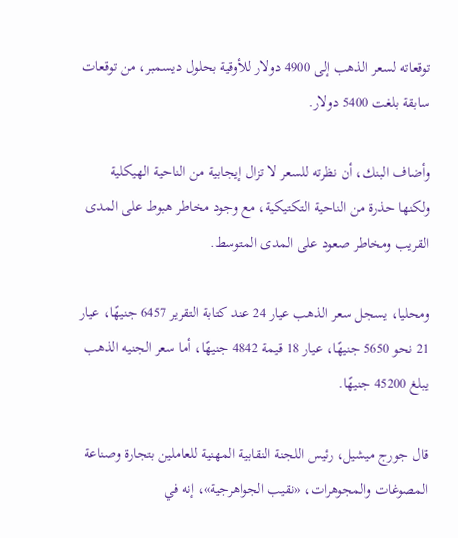توقعاته لسعر الذهب إلى 4900 دولار للأوقية بحلول ديسمبر، من توقعات سابقة بلغت 5400 دولار.

وأضاف البنك، أن نظرته للسعر لا تزال إيجابية من الناحية الهيكلية ولكنها حذرة من الناحية التكتيكية، مع وجود مخاطر هبوط على المدى القريب ومخاطر صعود على المدى المتوسط.

ومحليا، يسجل سعر الذهب عيار 24 عند كتابة التقرير 6457 جنيهًا، عيار 21 نحو 5650 جنيهًا، عيار 18 قيمة 4842 جنيهًا، أما سعر الجنيه الذهب يبلغ 45200 جنيهًا.

قال جورج ميشيل، رئيس اللجنة النقابية المهنية للعاملين بتجارة وصناعة المصوغات والمجوهرات، «نقيب الجواهرجية»، إنه في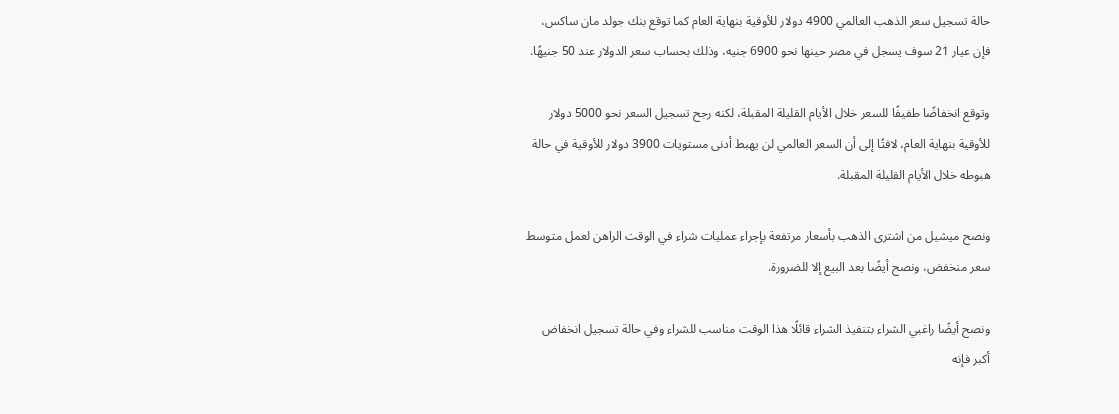حالة تسجيل سعر الذهب العالمي 4900 دولار للأوقية بنهاية العام كما توقع بنك جولد مان ساكس، فإن عيار 21 سوف يسجل في مصر حينها نحو 6900 جنيه، وذلك بحساب سعر الدولار عند 50 جنيهًا.

وتوقع انخفاضًا طفيفًا للسعر خلال الأيام القليلة المقبلة، لكنه رجح تسجيل السعر نحو 5000 دولار للأوقية بنهاية العام، لافتًا إلى أن السعر العالمي لن يهبط أدنى مستويات 3900 دولار للأوقية في حالة هبوطه خلال الأيام القليلة المقبلة.

ونصح ميشيل من اشترى الذهب بأسعار مرتفعة بإجراء عمليات شراء في الوقت الراهن لعمل متوسط سعر منخفض، ونصح أيضًا بعد البيع إلا للضرورة.

ونصح أيضًا راغبي الشراء بتنفيذ الشراء قائلًا هذا الوقت مناسب للشراء وفي حالة تسجيل انخفاض أكبر فإنه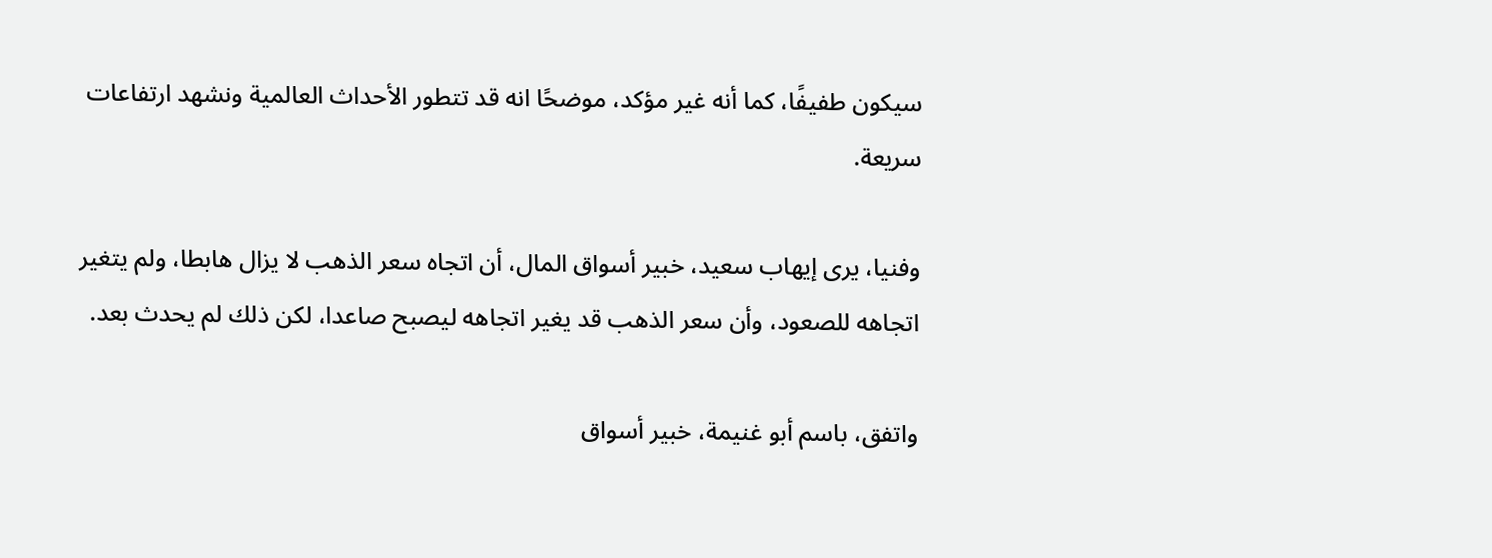سيكون طفيفًا، كما أنه غير مؤكد، موضحًا انه قد تتطور الأحداث العالمية ونشهد ارتفاعات سريعة.

وفنيا، يرى إيهاب سعيد، خبير أسواق المال، أن اتجاه سعر الذهب لا يزال هابطا، ولم يتغير اتجاهه للصعود، وأن سعر الذهب قد يغير اتجاهه ليصبح صاعدا، لكن ذلك لم يحدث بعد.

واتفق، باسم أبو غنيمة، خبير أسواق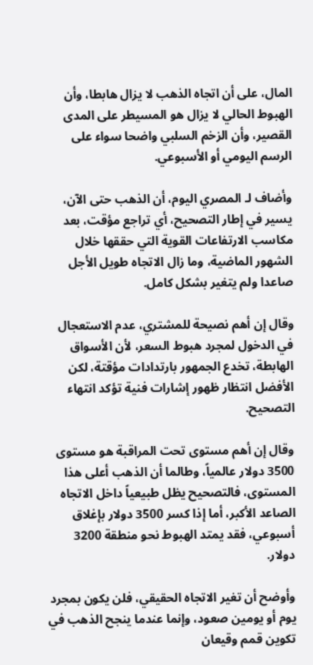المال، على أن اتجاه الذهب لا يزال هابطا، وأن الهبوط الحالي لا يزال هو المسيطر على المدى القصير، وأن الزخم السلبي واضحا سواء على الرسم اليومي أو الأسبوعي.

وأضاف لـ المصري اليوم، أن الذهب حتى الآن، يسير في إطار التصحيح، أي تراجع مؤقت، بعد مكاسب الارتفاعات القوية التي حققها خلال الشهور الماضية، وما زال الاتجاه طويل الأجل صاعدا ولم يتغير بشكل كامل.

وقال إن أهم نصيحة للمشتري، عدم الاستعجال في الدخول لمجرد هبوط السعر، لأن الأسواق الهابطة، تخدع الجمهور بارتدادات مؤقتة، لكن الأفضل انتظار ظهور إشارات فنية تؤكد انتهاء التصحيح.

وقال إن أهم مستوى تحت المراقبة هو مستوى 3500 دولار عالمياً، وطالما أن الذهب أعلى هذا المستوى، فالتصحيح يظل طبيعياً داخل الاتجاه الصاعد الأكبر، أما إذا كسر 3500 دولار بإغلاق أسبوعي، فقد يمتد الهبوط نحو منطقة 3200 دولار.

وأوضح أن تغير الاتجاه الحقيقي، فلن يكون بمجرد يوم أو يومين صعود، وإنما عندما ينجح الذهب في تكوين قمم وقيعان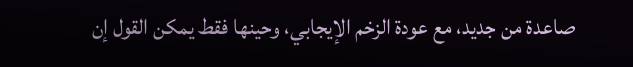صاعدة من جديد، مع عودة الزخم الإيجابي، وحينها فقط يمكن القول إن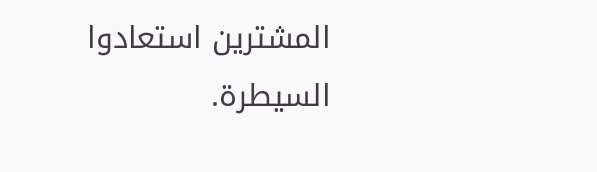المشترين استعادوا السيطرة.